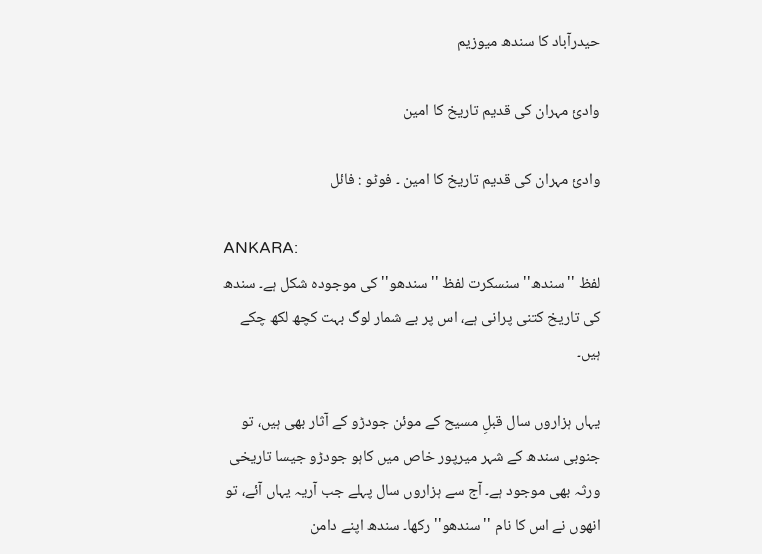حیدرآباد کا سندھ میوزیم

وادیٔ مہران کی قدیم تاریخ کا امین

وادیٔ مہران کی قدیم تاریخ کا امین ۔ فوٹو : فائل

ANKARA:
لفظ ''سندھ'' سنسکرت لفظ ''سندھو'' کی موجودہ شکل ہے۔ سندھ کی تاریخ کتنی پرانی ہے، اس پر بے شمار لوگ بہت کچھ لکھ چکے ہیں۔

یہاں ہزاروں سال قبلِ مسیح کے موئن جودڑو کے آثار بھی ہیں، تو جنوبی سندھ کے شہر میرپور خاص میں کاہو جودڑو جیسا تاریخی ورثہ بھی موجود ہے۔ آج سے ہزاروں سال پہلے جب آریہ یہاں آئے، تو انھوں نے اس کا نام ''سندھو'' رکھا۔ سندھ اپنے دامن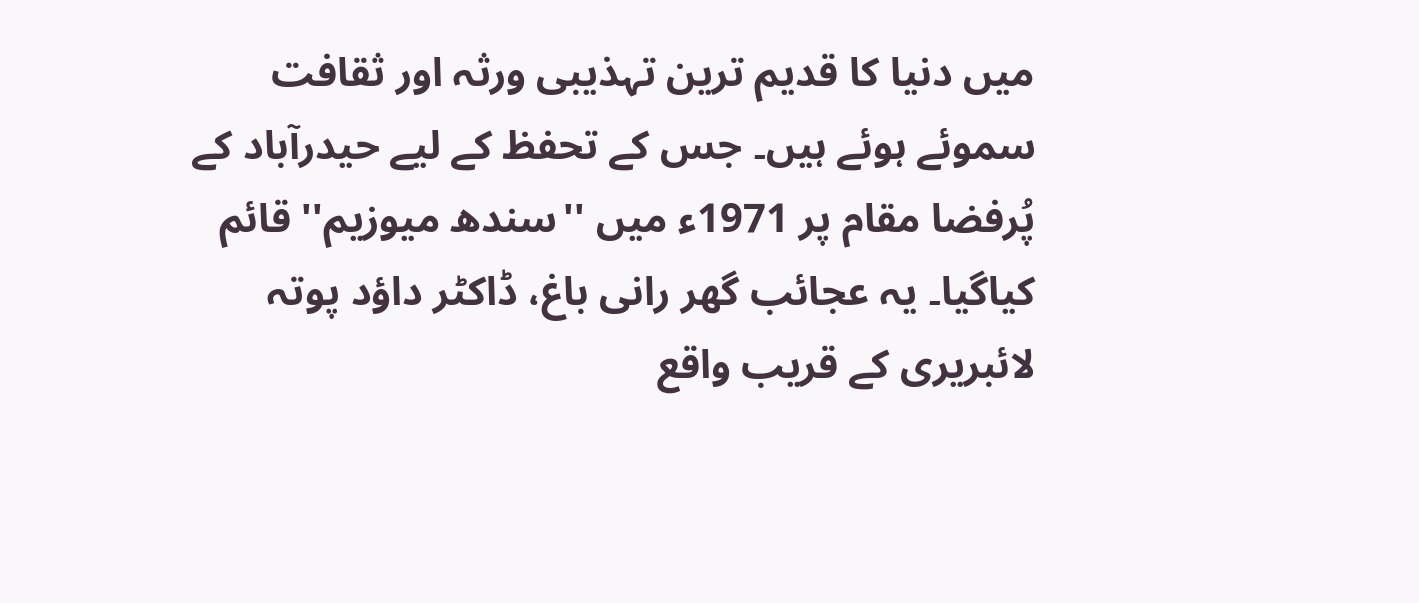میں دنیا کا قدیم ترین تہذیبی ورثہ اور ثقافت سموئے ہوئے ہیں۔ جس کے تحفظ کے لیے حیدرآباد کے پُرفضا مقام پر 1971ء میں ''سندھ میوزیم'' قائم کیاگیا۔ یہ عجائب گھر رانی باغ، ڈاکٹر داؤد پوتہ لائبریری کے قریب واقع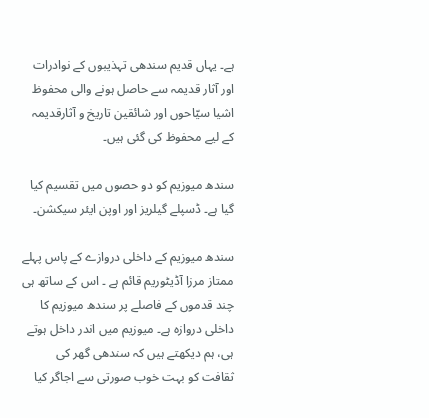ہے۔ یہاں قدیم سندھی تہذیبوں کے نوادرات اور آثار قدیمہ سے حاصل ہونے والی محفوظ اشیا سیّاحوں اور شائقین تاریخ و آثارقدیمہ کے لیے محفوظ کی گئی ہیں۔

سندھ میوزیم کو دو حصوں میں تقسیم کیا گیا ہے۔ ڈسپلے گیلریز اور اوپن ایئر سیکشن۔

سندھ میوزیم کے داخلی دروازے کے پاس پہلے ممتاز مرزا آڈیٹوریم قائم ہے ۔ اس کے ساتھ ہی چند قدموں کے فاصلے پر سندھ میوزیم کا داخلی دروازہ ہے۔ میوزیم میں اندر داخل ہوتے ہی، ہم دیکھتے ہیں کہ سندھی گھر کی ثقافت کو بہت خوب صورتی سے اجاگر کیا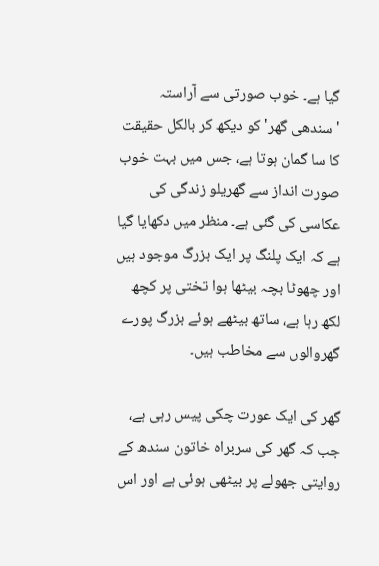گیا ہے۔ خوب صورتی سے آراستہ 'سندھی گھر' کو دیکھ کر بالکل حقیقت کا سا گمان ہوتا ہے، جس میں بہت خوب صورت انداز سے گھریلو زندگی کی عکاسی کی گئی ہے۔ منظر میں دکھایا گیا ہے کہ ایک پلنگ پر ایک بزرگ موجود ہیں اور چھوٹا بچہ بیٹھا ہوا تختی پر کچھ لکھ رہا ہے، ساتھ بیٹھے ہوئے بزرگ پورے گھروالوں سے مخاطب ہیں۔

گھر کی ایک عورت چکی پیس رہی ہے، جب کہ گھر کی سربراہ خاتون سندھ کے روایتی جھولے پر بیٹھی ہوئی ہے اور اس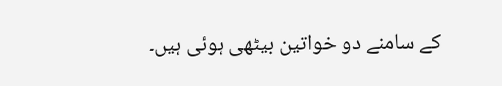کے سامنے دو خواتین بیٹھی ہوئی ہیں۔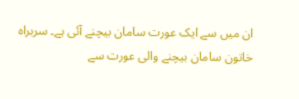ان میں سے ایک عورت سامان بیچنے آئی ہے۔ سربراہ خاتون سامان بیچنے والی عورت سے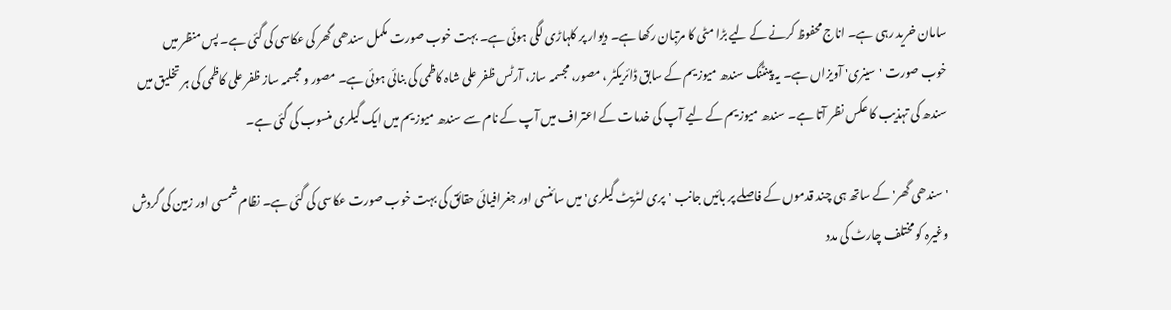سامان خرید رہی ہے۔ اناج محفوظ کرنے کے لیے بڑا مٹی کا مرتبان رکھا ہے۔ دیوار پر کلہاڑی لگی ہوئی ہے۔ بہت خوب صورت مکمل سندھی گھر کی عکاسی کی گئی ہے۔ پس منظر میں خوب صورت 'سینری' آویزاں ہے۔ یہ پینٹنگ سندھ میوزیم کے سابق ڈائریکٹر ، مصور، مجسمہ ساز، آرٹس ظفر علی شاہ کاظمی کی بنائی ہوئی ہے۔ مصور و مجسمہ ساز ظفر علی کاظمی کی ہر تخلیق میں سندھ کی تہذیب کا عکس نظر آتا ہے۔ سندھ میوزیم کے لیے آپ کی خدمات کے اعتراف میں آپ کے نام سے سندھ میوزیم میں ایک گیلری منسوب کی گئی ہے۔

'سندھی گھر' کے ساتھ ہی چند قدموں کے فاصلے پر بائیں جانب 'پری لٹریٹ گیلری' میں سائنسی اور جغرافیائی حقائق کی بہت خوب صورت عکاسی کی گئی ہے۔ نظام شمسی اور زمین کی گردش وغیرہ کو مختلف چارٹ کی مدد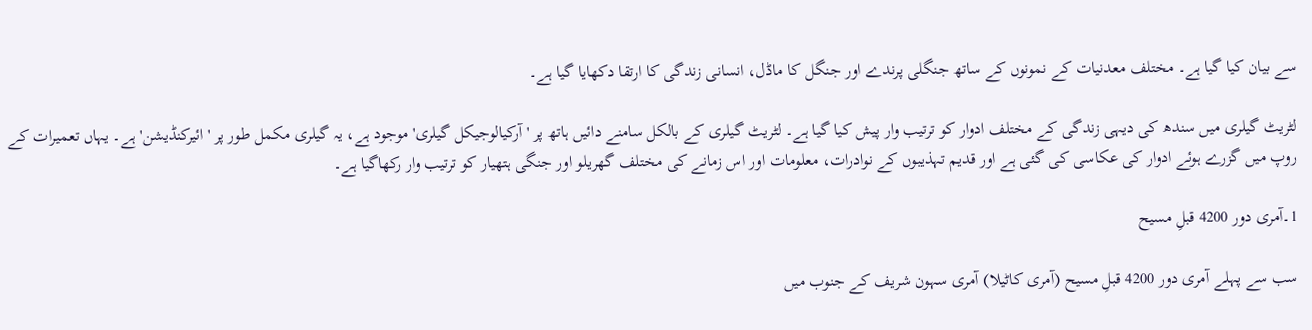سے بیان کیا گیا ہے۔ مختلف معدنیات کے نمونوں کے ساتھ جنگلی پرندے اور جنگل کا ماڈل، انسانی زندگی کا ارتقا دکھایا گیا ہے۔

لٹریٹ گیلری میں سندھ کی دیہی زندگی کے مختلف ادوار کو ترتیب وار پیش کیا گیا ہے۔ لٹریٹ گیلری کے بالکل سامنے دائیں ہاتھ پر 'آرکیالوجیکل گیلری' موجود ہے، یہ گیلری مکمل طور پر 'ائیرکنڈیشن' ہے۔ یہاں تعمیرات کے روپ میں گزرے ہوئے ادوار کی عکاسی کی گئی ہے اور قدیم تہذیبوں کے نوادرات، معلومات اور اس زمانے کی مختلف گھریلو اور جنگی ہتھیار کو ترتیب وار رکھاگیا ہے۔

1۔آمری دور 4200 قبلِ مسیح

سب سے پہلے آمری دور 4200 قبلِ مسیح (آمری کاٹیلا) آمری سہون شریف کے جنوب میں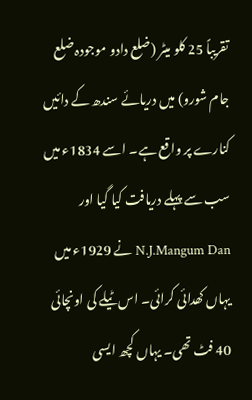تقریباً 25 کلو میٹر (ضلع دادو موجودہ ضلع جام شورو) میں دریائے سندھ کے دائیں کنارے پر واقع ہے۔ اسے 1834ء میں سب سے پہلے دریافت کیا گیا اور N.J.Mangum Dan نے 1929ء میں یہاں کھدائی کرائی۔ اس ٹیلے کی اونچائی 40 فٹ تھی۔ یہاں کچھ ایسی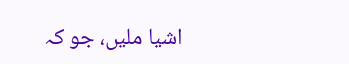اشیا ملیں، جو کہ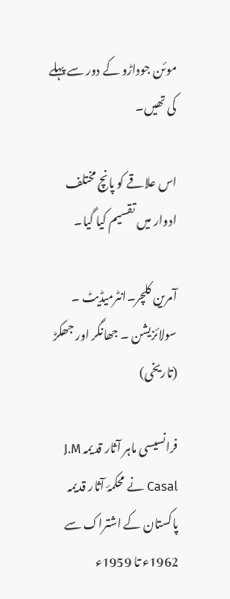موئن جوداڑو کے دور سے پہلے کی تھیں۔

اس علاقے کو پانچ مختلف ادوار میں تقسیم کیا گیا۔

آمرین کلچر۔انٹرمیڈیٹ ۔ سولائزیشن ۔ جھانگر اور جھکڑ (تاریخی)

فرانسیسی ماہر آثار قدیمہ J.M Casal نے محکمۂ آثار قدیمہ پاکستان کے اشتراک سے 1962ء تا 1959ء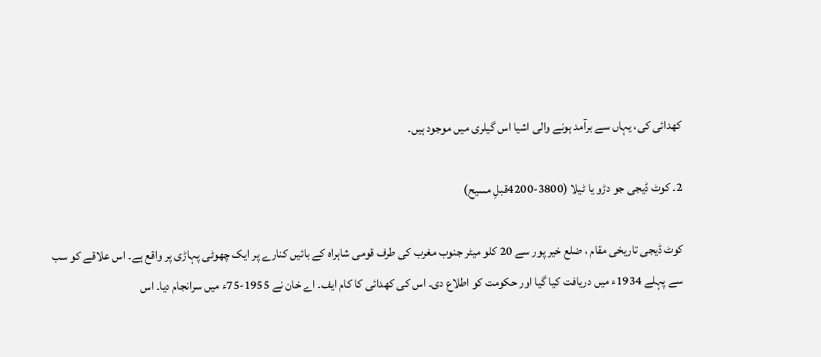کھدائی کی، یہاں سے برآمد ہونے والی اشیا اس گیلری میں موجود ہیں۔

2۔ کوٹ ڈیجی جو دڑو یا ٹیلا (3800-4200قبلِ مسیح)

کوٹ ڈیجی تاریخی مقام ، ضلع خیر پور سے 20 کلو میٹر جنوب مغرب کی طرف قومی شاہراہ کے بائیں کنارے پر ایک چھوٹی پہاڑی پر واقع ہے۔ اس علاقے کو سب سے پہلے 1934ء میں دریافت کیا گیا اور حکومت کو اطلاع دی۔ اس کی کھدائی کا کام ایف۔ اے خان نے 1955-75ء میں سرانجام دیا۔ اس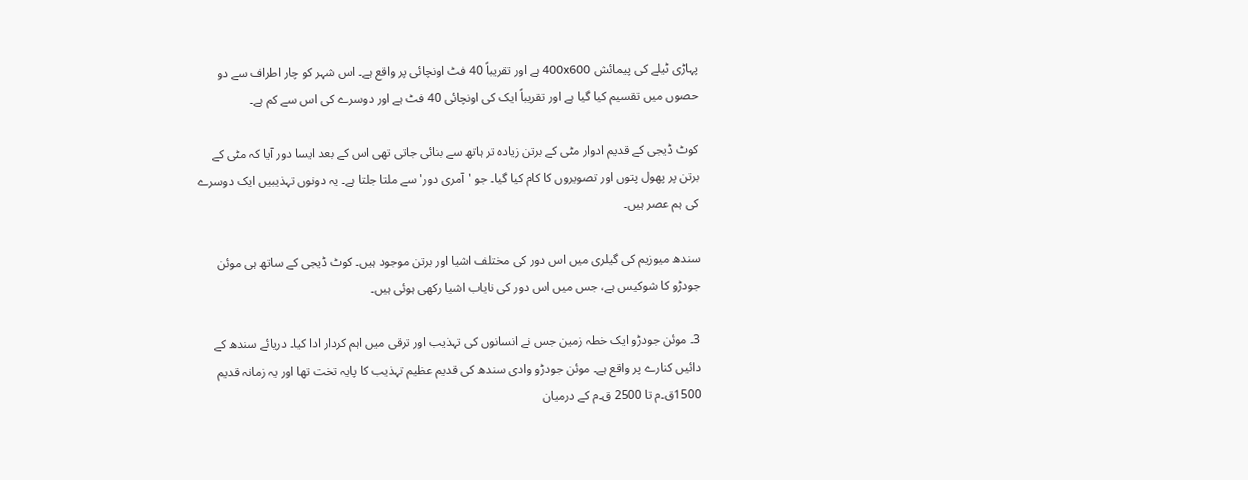پہاڑی ٹیلے کی پیمائش 400x600 ہے اور تقریباً 40 فٹ اونچائی پر واقع ہے۔ اس شہر کو چار اطراف سے دو حصوں میں تقسیم کیا گیا ہے اور تقریباً ایک کی اونچائی 40 فٹ ہے اور دوسرے کی اس سے کم ہے۔

کوٹ ڈیجی کے قدیم ادوار مٹی کے برتن زیادہ تر ہاتھ سے بنائی جاتی تھی اس کے بعد ایسا دور آیا کہ مٹی کے برتن پر پھول پتوں اور تصویروں کا کام کیا گیا۔ جو 'آمری دور' سے ملتا جلتا ہے۔ یہ دونوں تہذیبیں ایک دوسرے کی ہم عصر ہیں۔

سندھ میوزیم کی گیلری میں اس دور کی مختلف اشیا اور برتن موجود ہیں۔ کوٹ ڈیجی کے ساتھ ہی موئن جودڑو کا شوکیس ہے، جس میں اس دور کی نایاب اشیا رکھی ہوئی ہیں۔

3۔ موئن جودڑو ایک خطہ زمین جس نے انسانوں کی تہذیب اور ترقی میں اہم کردار ادا کیا۔ دریائے سندھ کے دائیں کنارے پر واقع ہے۔ موئن جودڑو وادی سندھ کی قدیم عظیم تہذیب کا پایہ تخت تھا اور یہ زمانہ قدیم 1500ق۔م تا 2500 ق۔م کے درمیان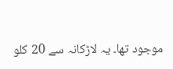موجود تھا۔ یہ لاڑکانہ سے 20 کلو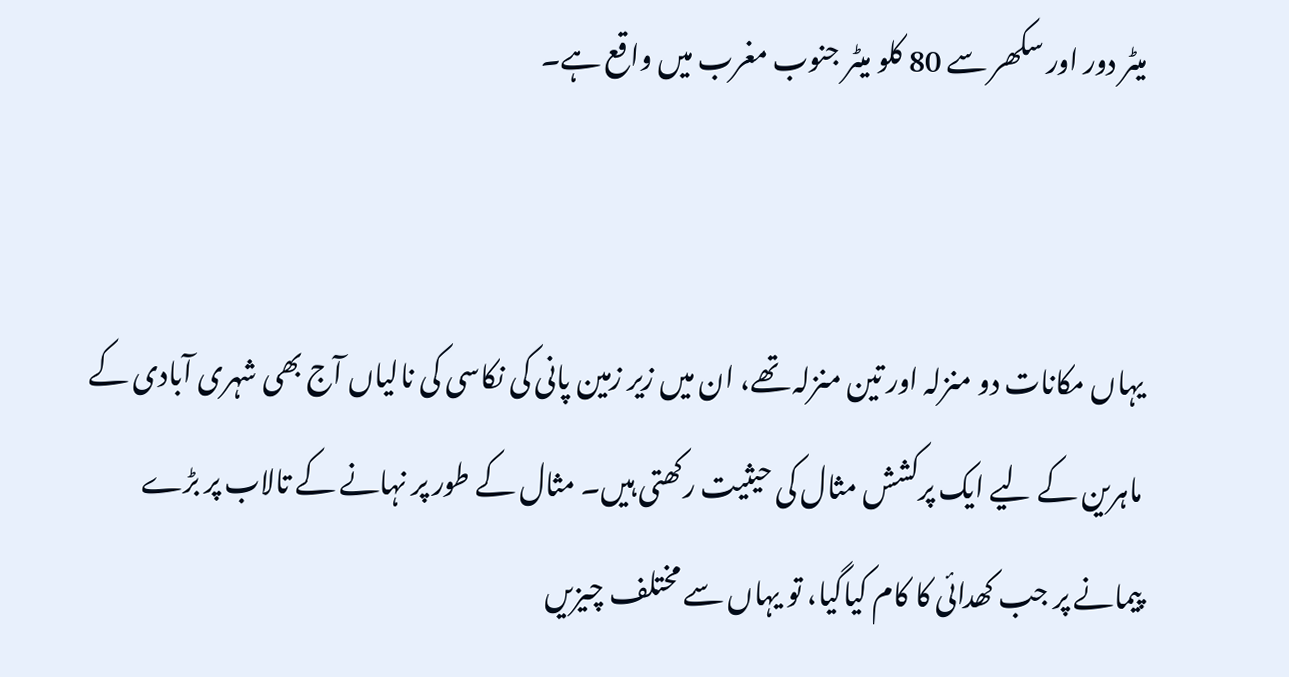میٹر دور اور سکھر سے 80 کلو میٹر جنوب مغرب میں واقع ہے۔


یہاں مکانات دو منزلہ اور تین منزلہ تھے، ان میں زیر زمین پانی کی نکاسی کی نالیاں آج بھی شہری آبادی کے ماہرین کے لیے ایک پرکشش مثال کی حیثیت رکھتی ہیں۔ مثال کے طور پر نہانے کے تالاب پر بڑے پیمانے پر جب کھدائی کا کام کیاگیا، تو یہاں سے مختلف چیزیں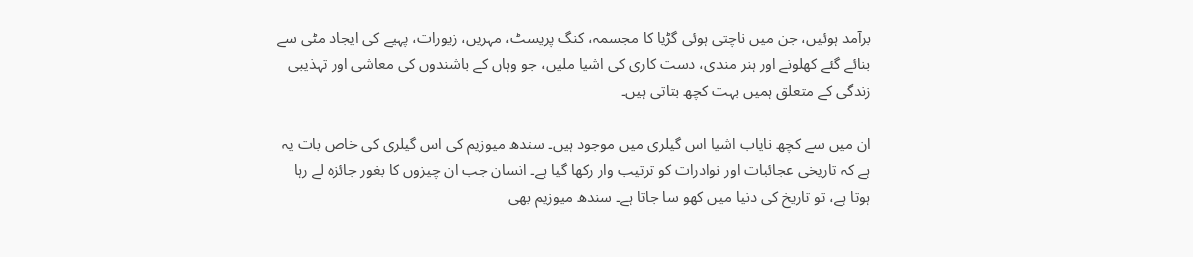برآمد ہوئیں، جن میں ناچتی ہوئی گڑیا کا مجسمہ، کنگ پریسٹ، مہریں، زیورات، پہیے کی ایجاد مٹی سے بنائے گئے کھلونے اور ہنر مندی، دست کاری کی اشیا ملیں، جو وہاں کے باشندوں کی معاشی اور تہذیبی زندگی کے متعلق ہمیں بہت کچھ بتاتی ہیں۔

ان میں سے کچھ نایاب اشیا اس گیلری میں موجود ہیں۔ سندھ میوزیم کی اس گیلری کی خاص بات یہ ہے کہ تاریخی عجائبات اور نوادرات کو ترتیب وار رکھا گیا ہے۔ انسان جب ان چیزوں کا بغور جائزہ لے رہا ہوتا ہے، تو تاریخ کی دنیا میں کھو سا جاتا ہے۔ سندھ میوزیم بھی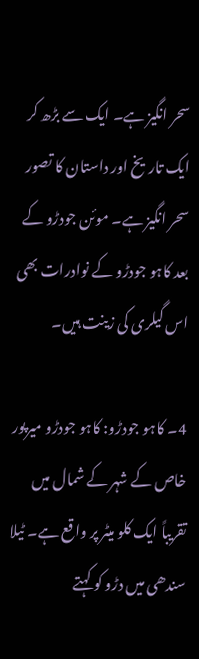سحر انگیز ہے۔ ایک سے بڑھ کر ایک تاریخ اور داستان کا تصور سحر انگیز ہے۔ موئن جودڑو کے بعد کاہو جودڑو کے نوادرات بھی اس گیلری کی زینت ہیں۔

4۔ کاہو جودڑو: کاہو جودڑو میرپور خاص کے شہر کے شمال میں تقریباً ایک کلو میٹر پر واقع ہے۔ ٹیلا سندھی میں دڑو کو کہتے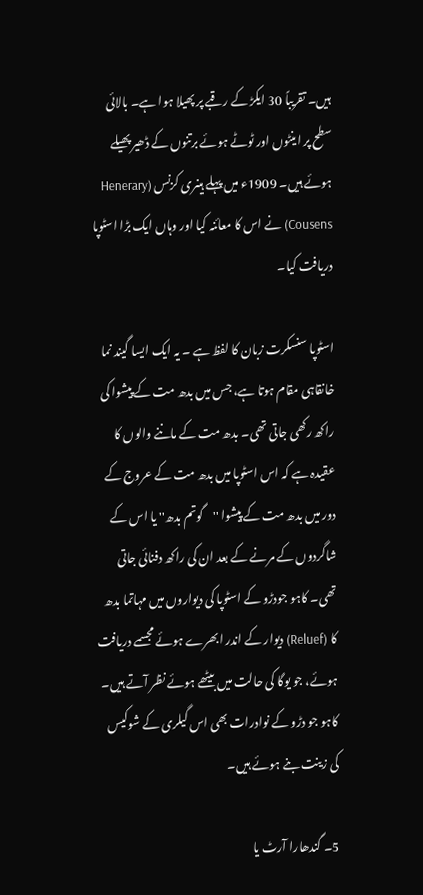ہیں۔ تقریباً 30 ایکڑ کے رقبے پر پھیلا ہوا ہے۔ بالائی سطح پر اینٹوں اور ٹوٹے ہوئے برتنوں کے ڈھیر پھیلے ہوئے ہیں۔ 1909ء میں پہلے ہینری کزنس (Henerary Cousens) نے اس کا معائنہ کیا اور وہاں ایک بڑا اسٹوپا دریافت کیا۔

اسٹوپا سنسکرت زبان کا لفظ ہے ۔ یہ ایک ایسا گیند نما خانقاہی مقام ہوتا ہے، جس میں بدھ مت کے پیشوا کی راکھ رکھی جاتی تھی۔ بدھ مت کے ماننے والوں کا عقیدہ ہے کہ اس اسٹوپا میں بدھ مت کے عروج کے دور میں بدھ مت کے پیشوا ''گوتم بدھ'' یا اس کے شاگردوں کے مرنے کے بعد ان کی راکھ دفنائی جاتی تھی۔ کاہو جودڑو کے اسٹوپا کی دیواروں میں مہاتما بدھ کا (Reluef) دیوار کے اندر ابھرے ہوئے مجسمے دریافت ہوئے، جو یوگا کی حالت میں بیٹھے ہوئے نظر آتے ہیں۔ کاہو جو دڑو کے نوادرات بھی اس گیلری کے شوکیس کی زینت بنے ہوئے ہیں۔

5۔ گندھارا آرٹ یا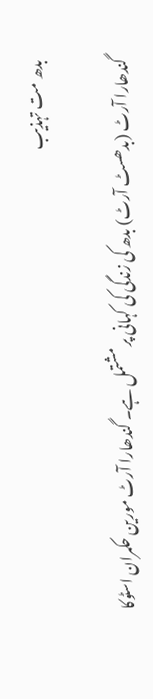بدھ مت تہذیب

گندھارا آرٹ (بدھسٹ آرٹ) بدھ کی زندگی کی کہانی پر مشتمل ہے۔ گندھارا آرٹ مورین حکمران اسٹوکا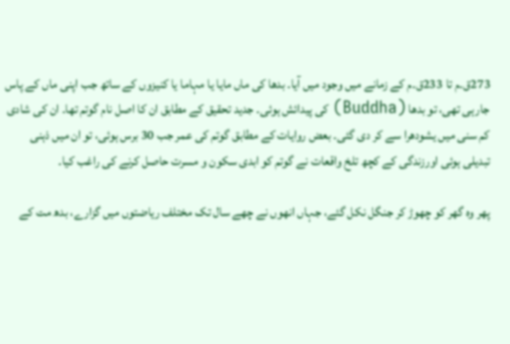273ق۔م تا 233ق۔م کے زمانے میں وجود میں آیا۔ بدھا کی ماں مایا یا مہاما یا کنیزوں کے ساتھ جب اپنی ماں کے پاس جارہی تھی، تو بدھا (Buddha) کی پیدائش ہوئی۔ جدید تحقیق کے مطابق ان کا اصل نام گوتم تھا۔ ان کی شادی کم سنی میں یشودھرا سے کر دی گئی۔ بعض روایات کے مطابق گوتم کی عمر جب 30 برس ہوئی، تو ان میں ذہنی تبدیلی ہوئی اورزندگی کے کچھ تلخ واقعات نے گوتم کو ابدی سکون و مسرت حاصل کرنے کی راغب کیا۔

پھر وہ گھر کو چھوڑ کر جنگل نکل گئے، جہاں انھوں نے چھے سال تک مختلف ریاضتوں میں گزارے، بدھ مت کے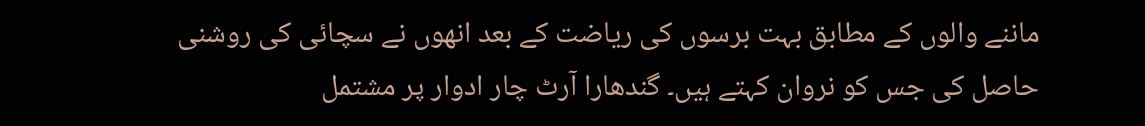ماننے والوں کے مطابق بہت برسوں کی ریاضت کے بعد انھوں نے سچائی کی روشنی حاصل کی جس کو نروان کہتے ہیں۔ گندھارا آرٹ چار ادوار پر مشتمل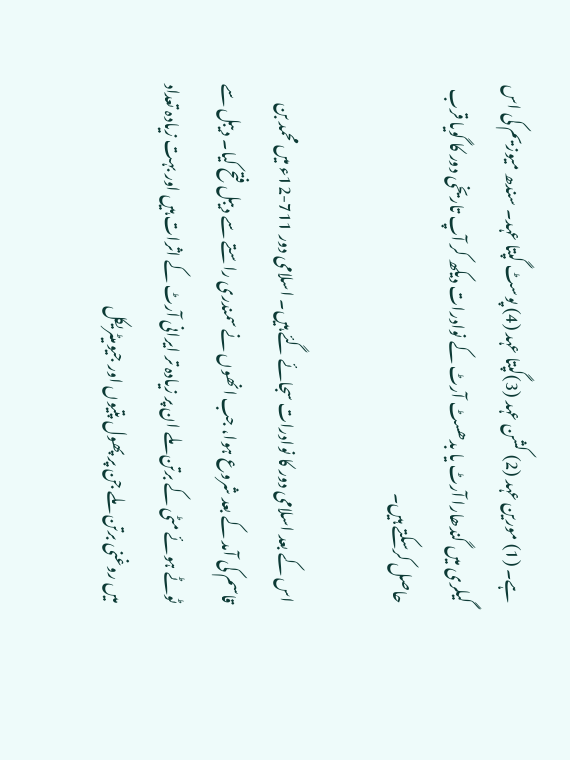ہے۔ (1) مورین عہد (2) کشن عہد (3)گپتا عہد (4) پوسٹ گپتا عہد۔ سندھ میوزیم کی اس گیلری میں گندھارا آرٹ یا بدھسٹ آرٹ کے نوادرات دیکھ کر آپ تاریخی دور کا گویا قرب حاصل کرسکتے ہیں۔

اس کے بعد اسلامی دور کا نوادرات سجائے گئے ہیں۔ اسلامی دور 711-12ء میں محمد بن قاسم کی آمد کے بعد شروع ہوا، جب انھوں نے سمندری راستے سے دیبل فتح کیا۔ دیبل سے ٹوٹے ہوئے مٹی کے برتن ملے ان پر زیادہ تر ایرانی آرٹ کے اثرات ہیں اور بہت زیادہ تعداد میں روغنی برتن ملے جن پر پھول پتیوں اور جیومیٹریکل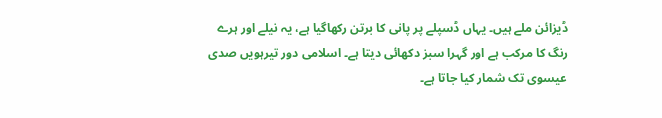ڈیزائن ملے ہیں۔ یہاں ڈسپلے پر پانی کا برتن رکھاگیا ہے، یہ نیلے اور ہرے رنگ کا مرکب ہے اور گہرا سبز دکھائی دیتا ہے۔ اسلامی دور تیرہویں صدی عیسوی تک شمار کیا جاتا ہے۔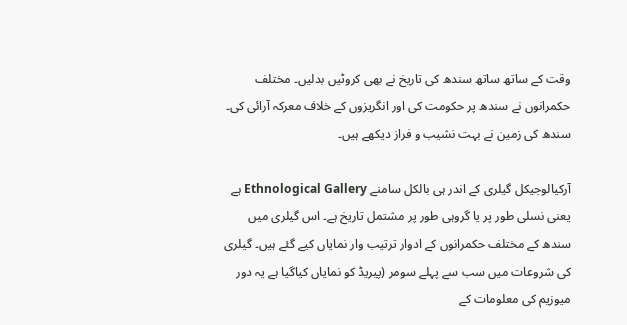وقت کے ساتھ ساتھ سندھ کی تاریخ نے بھی کروٹیں بدلیں۔ مختلف حکمرانوں نے سندھ پر حکومت کی اور انگریزوں کے خلاف معرکہ آرائی کی۔ سندھ کی زمین نے بہت نشیب و فراز دیکھے ہیں۔

آرکیالوجیکل گیلری کے اندر ہی بالکل سامنے Ethnological Gallery ہے یعنی نسلی طور پر یا گروہی طور پر مشتمل تاریخ ہے۔ اس گیلری میں سندھ کے مختلف حکمرانوں کے ادوار ترتیب وار نمایاں کیے گئے ہیں۔ گیلری کی شروعات میں سب سے پہلے سومر (پیریڈ کو نمایاں کیاگیا ہے یہ دور میوزیم کی معلومات کے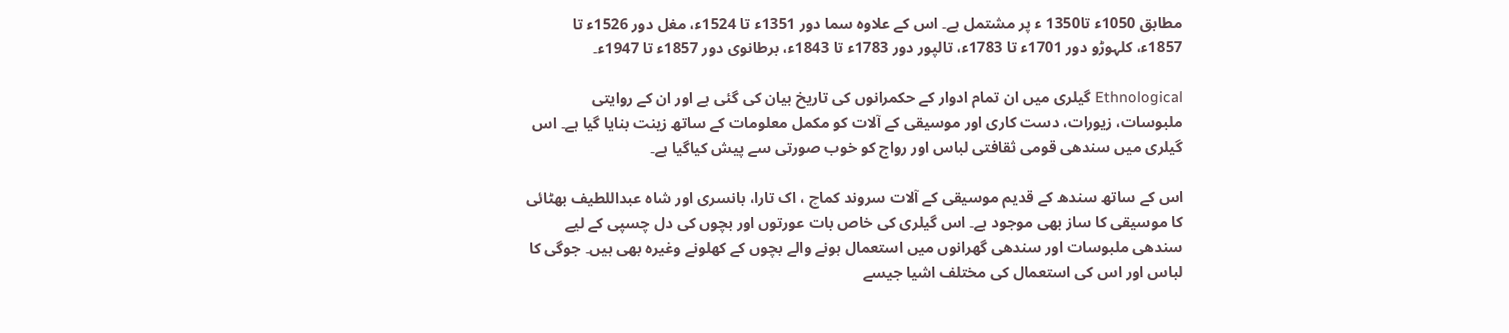مطابق 1050ء تا1350 ء پر مشتمل ہے۔ اس کے علاوہ سما دور 1351ء تا 1524ء، مغل دور 1526ء تا 1857ء، کلہوڑو دور 1701ء تا 1783ء، تالپور دور 1783ء تا 1843ء، برطانوی دور 1857ء تا 1947ء۔

Ethnological گیلری میں ان تمام ادوار کے حکمرانوں کی تاریخ بیان کی گئی ہے اور ان کے روایتی ملبوسات، زیورات، دست کاری اور موسیقی کے آلات کو مکمل معلومات کے ساتھ زینت بنایا گیا ہے۔ اس گیلری میں سندھی قومی ثقافتی لباس اور رواج کو خوب صورتی سے پیش کیاگیا ہے۔

اس کے ساتھ سندھ کے قدیم موسیقی کے آلات سروند کماچ ، اک تارا، بانسری اور شاہ عبداللطیف بھٹائی کا موسیقی کا ساز بھی موجود ہے۔ اس گیلری کی خاص بات عورتوں اور بچوں کی دل چسپی کے لیے سندھی ملبوسات اور سندھی گھرانوں میں استعمال ہونے والے بچوں کے کھلونے وغیرہ بھی ہیں۔ جوگی کا لباس اور اس کی استعمال کی مختلف اشیا جیسے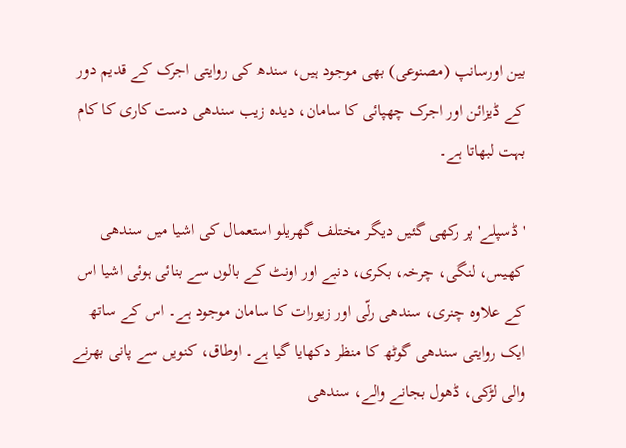بین اورسانپ (مصنوعی) بھی موجود ہیں، سندھ کی روایتی اجرک کے قدیم دور کے ڈیزائن اور اجرک چھپائی کا سامان، دیدہ زیب سندھی دست کاری کا کام بہت لبھاتا ہے۔

'ڈسپلے' پر رکھی گئیں دیگر مختلف گھریلو استعمال کی اشیا میں سندھی کھیس، لنگی، چرخہ، بکری، دنبے اور اونٹ کے بالوں سے بنائی ہوئی اشیا اس کے علاوہ چنری، سندھی رلّی اور زیورات کا سامان موجود ہے۔ اس کے ساتھ ایک روایتی سندھی گوٹھ کا منظر دکھایا گیا ہے۔ اوطاق، کنویں سے پانی بھرنے والی لڑکی، ڈھول بجانے والے، سندھی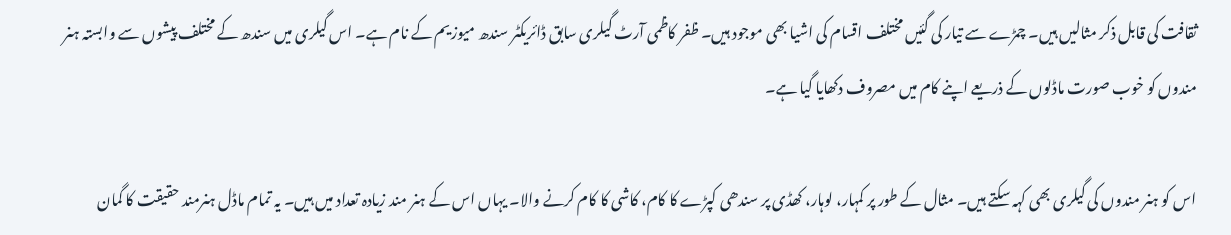ثقافت کی قابل ذکر مثالیں ہیں۔ چمڑے سے تیار کی گئیں مختلف اقسام کی اشیا بھی موجود ہیں۔ ظفر کاظمی آرٹ گیلری سابق ڈائریکٹر سندھ میوزیم کے نام ہے۔ اس گیلری میں سندھ کے مختلف پیشوں سے وابستہ ہنر مندوں کو خوب صورت ماڈلوں کے ذریعے اپنے کام میں مصروف دکھایا گیا ہے۔

اس کو ہنر مندوں کی گیلری بھی کہہ سکتے ہیں۔ مثال کے طور پر کمہار، لوہار، کھڈی پر سندھی کپڑے کا کام، کاشی کا کام کرنے والا۔ یہاں اس کے ہنر مند زیادہ تعداد میں ہیں۔ یہ تمام ماڈل ہنرمند حقیقت کا گمان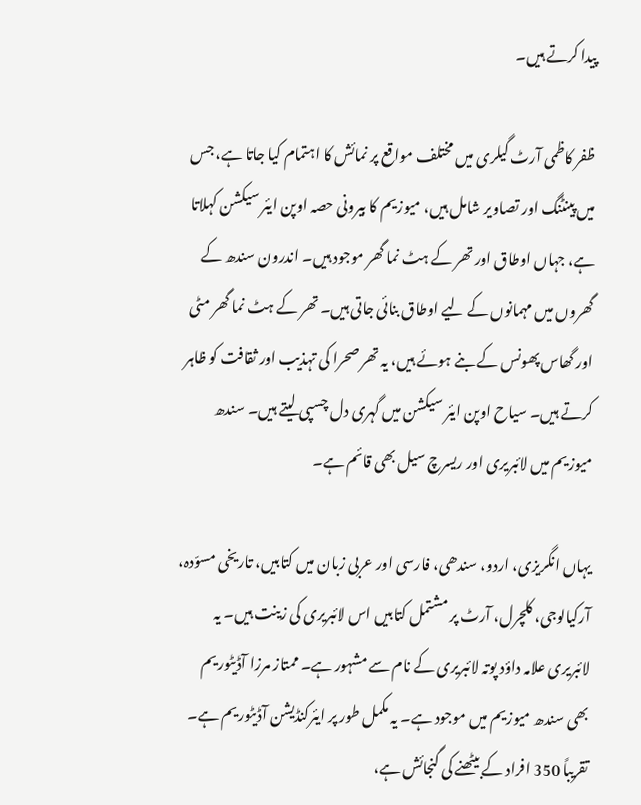پیدا کرتے ہیں۔

ظفر کاظمی آرٹ گیلری میں مختلف مواقع پر نمائش کا اہتمام کیا جاتا ہے، جس میں پینٹنگ اور تصاویر شامل ہیں، میوزیم کا بیرونی حصہ اوپن ایئر سیکشن کہلاتا ہے، جہاں اوطاق اور تھر کے ہٹ نما گھر موجود ہیں۔ اندرون سندھ کے گھروں میں مہمانوں کے لیے اوطاق بنائی جاتی ہیں۔ تھر کے ہٹ نما گھر مٹی اور گھاس پھونس کے بنے ہوئے ہیں، یہ تھر صحرا کی تہذیب اور ثقافت کو ظاہر کرتے ہیں۔ سیاح اوپن ایئر سیکشن میں گہری دل چسپی لیتے ہیں۔ سندھ میوزیم میں لائبریری اور ریسرچ سیل بھی قائم ہے۔

یہاں انگریزی، اردو، سندھی، فارسی اور عربی زبان میں کتابیں، تاریخی مسوّدہ، آرکیالوجی، کلچرل، آرٹ پر مشتمل کتابیں اس لائبریری کی زینت ہیں۔ یہ لائبریری علامہ داؤد پوتہ لائبریری کے نام سے مشہور ہے۔ ممتاز مرزا آڈیٹوریم بھی سندھ میوزیم میں موجود ہے۔ یہ مکمل طور پر ایئرکنڈیشن آڈیٹوریم ہے۔ تقریباً 350 افراد کے بیٹھنے کی گنجائش ہے،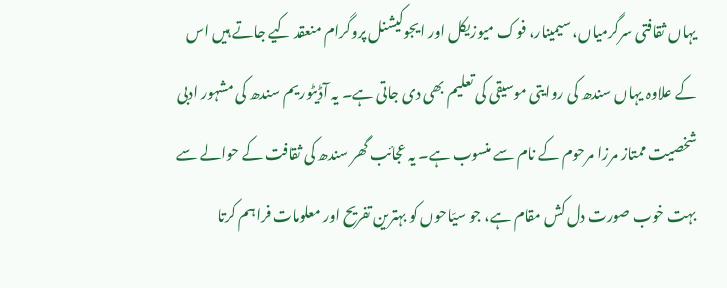یہاں ثقافتی سرگرمیاں، سیمینار، فوک میوزیکل اور ایجوکیشنل پروگرام منعقد کیے جاتے ہیں اس کے علاوہ یہاں سندھ کی روایتی موسیقی کی تعلیم بھی دی جاتی ہے۔ یہ آڈیٹوریم سندھ کی مشہور ادبی شخصیت ممتاز مرزا مرحوم کے نام سے منسوب ہے۔ یہ عجائب گھر سندھ کی ثقافت کے حوالے سے بہت خوب صورت دل کش مقام ہے، جو سیّاحوں کو بہترین تفریح اور معلومات فراہم کرتا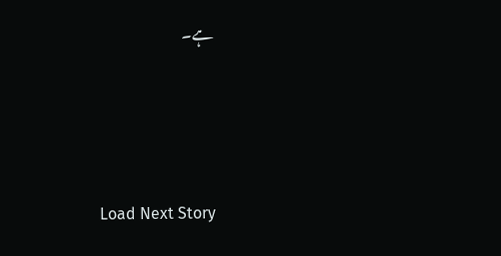ہے۔




Load Next Story